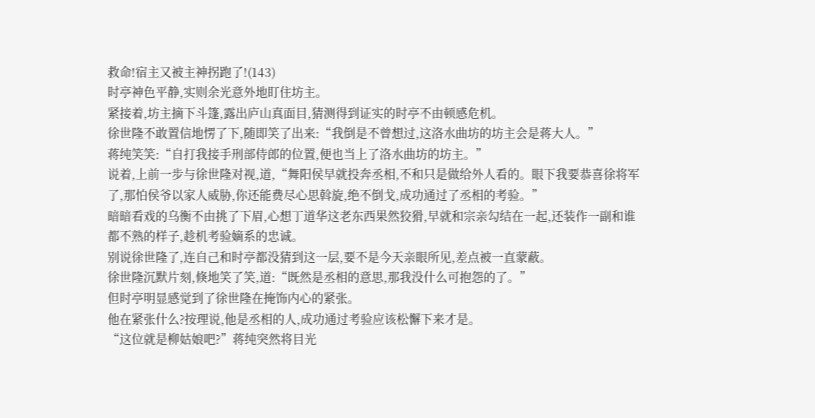救命!宿主又被主神拐跑了!(143)
时亭神色平静,实则余光意外地盯住坊主。
紧接着,坊主摘下斗篷,露出庐山真面目,猜测得到证实的时亭不由顿感危机。
徐世隆不敢置信地愣了下,随即笑了出来:“我倒是不曾想过,这洛水曲坊的坊主会是蒋大人。”
蒋纯笑笑:“自打我接手刑部侍郎的位置,便也当上了洛水曲坊的坊主。”
说着,上前一步与徐世隆对视,道,“舞阳侯早就投奔丞相,不和只是做给外人看的。眼下我要恭喜徐将军了,那怕侯爷以家人威胁,你还能费尽心思斡旋,绝不倒戈,成功通过了丞相的考验。”
暗暗看戏的乌衡不由挑了下眉,心想丁道华这老东西果然狡猾,早就和宗亲勾结在一起,还装作一副和谁都不熟的样子,趁机考验嫡系的忠诚。
别说徐世隆了,连自己和时亭都没猜到这一层,要不是今天亲眼所见,差点被一直蒙蔽。
徐世隆沉默片刻,倏地笑了笑,道:“既然是丞相的意思,那我没什么可抱怨的了。”
但时亭明显感觉到了徐世隆在掩饰内心的紧张。
他在紧张什么?按理说,他是丞相的人,成功通过考验应该松懈下来才是。
“这位就是柳姑娘吧?”蒋纯突然将目光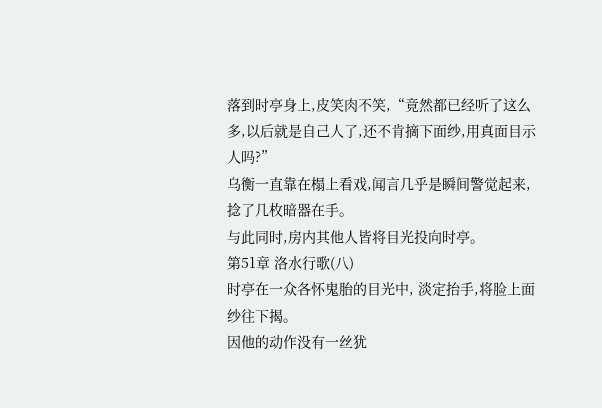落到时亭身上,皮笑肉不笑,“竟然都已经听了这么多,以后就是自己人了,还不肯摘下面纱,用真面目示人吗?”
乌衡一直靠在榻上看戏,闻言几乎是瞬间警觉起来,捻了几枚暗器在手。
与此同时,房内其他人皆将目光投向时亭。
第51章 洛水行歌(八)
时亭在一众各怀鬼胎的目光中, 淡定抬手,将脸上面纱往下揭。
因他的动作没有一丝犹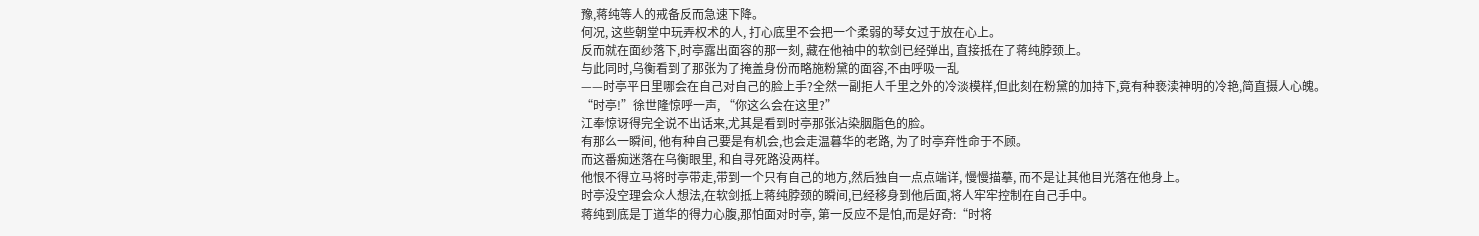豫,蒋纯等人的戒备反而急速下降。
何况, 这些朝堂中玩弄权术的人, 打心底里不会把一个柔弱的琴女过于放在心上。
反而就在面纱落下,时亭露出面容的那一刻, 藏在他袖中的软剑已经弹出, 直接抵在了蒋纯脖颈上。
与此同时,乌衡看到了那张为了掩盖身份而略施粉黛的面容,不由呼吸一乱
——时亭平日里哪会在自己对自己的脸上手?全然一副拒人千里之外的冷淡模样,但此刻在粉黛的加持下,竟有种亵渎神明的冷艳,简直摄人心魄。
“时亭!”徐世隆惊呼一声, “你这么会在这里?”
江奉惊讶得完全说不出话来,尤其是看到时亭那张沾染胭脂色的脸。
有那么一瞬间, 他有种自己要是有机会,也会走温暮华的老路, 为了时亭弃性命于不顾。
而这番痴迷落在乌衡眼里, 和自寻死路没两样。
他恨不得立马将时亭带走,带到一个只有自己的地方,然后独自一点点端详, 慢慢描摹, 而不是让其他目光落在他身上。
时亭没空理会众人想法,在软剑抵上蒋纯脖颈的瞬间,已经移身到他后面,将人牢牢控制在自己手中。
蒋纯到底是丁道华的得力心腹,那怕面对时亭, 第一反应不是怕,而是好奇:“时将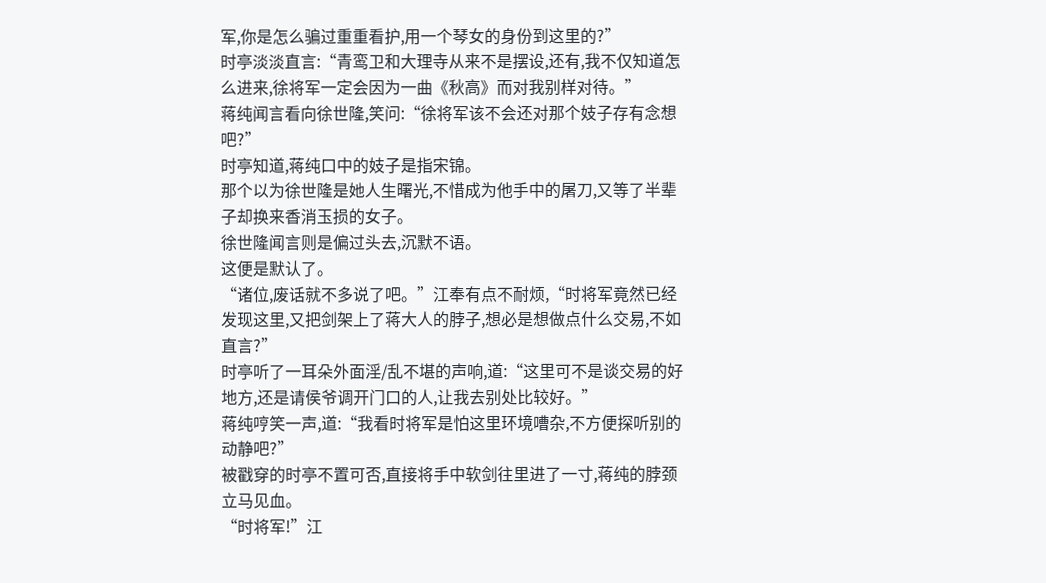军,你是怎么骗过重重看护,用一个琴女的身份到这里的?”
时亭淡淡直言:“青鸾卫和大理寺从来不是摆设,还有,我不仅知道怎么进来,徐将军一定会因为一曲《秋高》而对我别样对待。”
蒋纯闻言看向徐世隆,笑问:“徐将军该不会还对那个妓子存有念想吧?”
时亭知道,蒋纯口中的妓子是指宋锦。
那个以为徐世隆是她人生曙光,不惜成为他手中的屠刀,又等了半辈子却换来香消玉损的女子。
徐世隆闻言则是偏过头去,沉默不语。
这便是默认了。
“诸位,废话就不多说了吧。”江奉有点不耐烦,“时将军竟然已经发现这里,又把剑架上了蒋大人的脖子,想必是想做点什么交易,不如直言?”
时亭听了一耳朵外面淫/乱不堪的声响,道:“这里可不是谈交易的好地方,还是请侯爷调开门口的人,让我去别处比较好。”
蒋纯哼笑一声,道:“我看时将军是怕这里环境嘈杂,不方便探听别的动静吧?”
被戳穿的时亭不置可否,直接将手中软剑往里进了一寸,蒋纯的脖颈立马见血。
“时将军!”江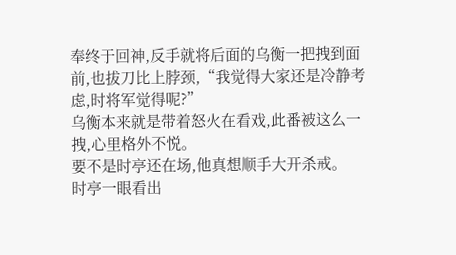奉终于回神,反手就将后面的乌衡一把拽到面前,也拔刀比上脖颈,“我觉得大家还是冷静考虑,时将军觉得呢?”
乌衡本来就是带着怒火在看戏,此番被这么一拽,心里格外不悦。
要不是时亭还在场,他真想顺手大开杀戒。
时亭一眼看出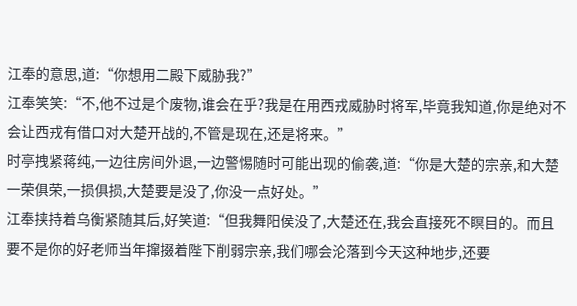江奉的意思,道:“你想用二殿下威胁我?”
江奉笑笑:“不,他不过是个废物,谁会在乎?我是在用西戎威胁时将军,毕竟我知道,你是绝对不会让西戎有借口对大楚开战的,不管是现在,还是将来。”
时亭拽紧蒋纯,一边往房间外退,一边警惕随时可能出现的偷袭,道:“你是大楚的宗亲,和大楚一荣俱荣,一损俱损,大楚要是没了,你没一点好处。”
江奉挟持着乌衡紧随其后,好笑道:“但我舞阳侯没了,大楚还在,我会直接死不瞑目的。而且要不是你的好老师当年撺掇着陛下削弱宗亲,我们哪会沦落到今天这种地步,还要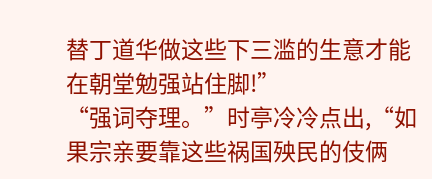替丁道华做这些下三滥的生意才能在朝堂勉强站住脚!”
“强词夺理。”时亭冷冷点出,“如果宗亲要靠这些祸国殃民的伎俩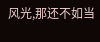风光,那还不如当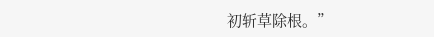初斩草除根。”